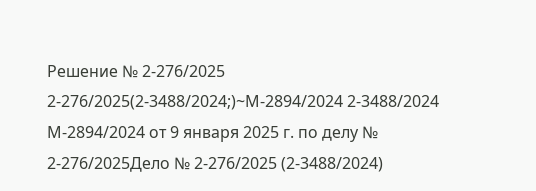Решение № 2-276/2025 2-276/2025(2-3488/2024;)~М-2894/2024 2-3488/2024 М-2894/2024 от 9 января 2025 г. по делу № 2-276/2025Дело № 2-276/2025 (2-3488/2024)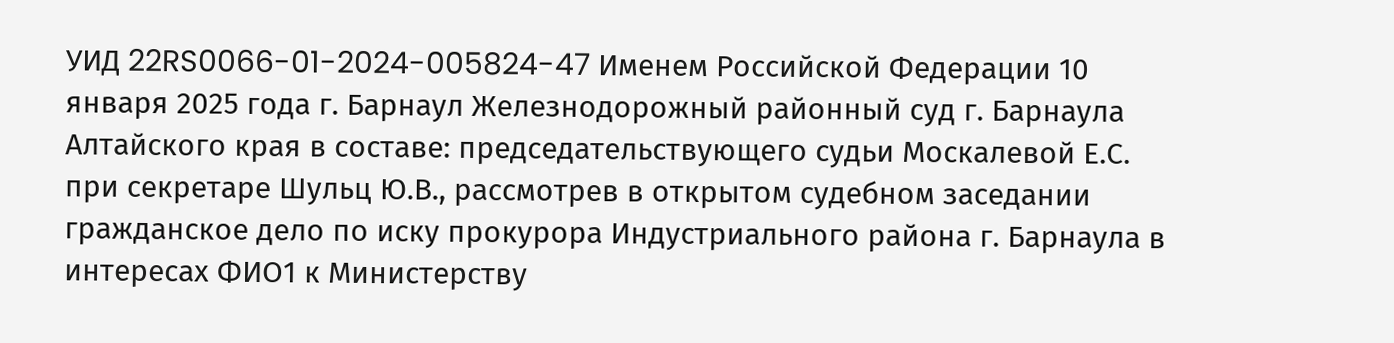УИД 22RS0066-01-2024-005824-47 Именем Российской Федерации 10 января 2025 года г. Барнаул Железнодорожный районный суд г. Барнаула Алтайского края в составе: председательствующего судьи Москалевой Е.С. при секретаре Шульц Ю.В., рассмотрев в открытом судебном заседании гражданское дело по иску прокурора Индустриального района г. Барнаула в интересах ФИО1 к Министерству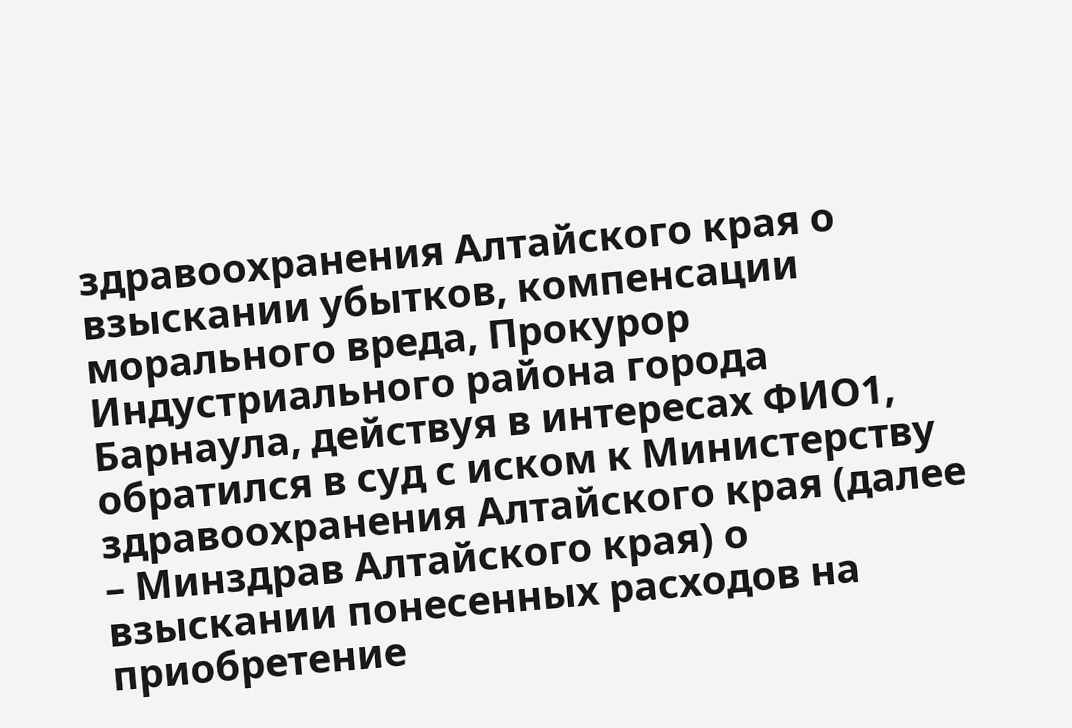здравоохранения Алтайского края о взыскании убытков, компенсации морального вреда, Прокурор Индустриального района города Барнаула, действуя в интересах ФИО1, обратился в суд с иском к Министерству здравоохранения Алтайского края (далее – Минздрав Алтайского края) о взыскании понесенных расходов на приобретение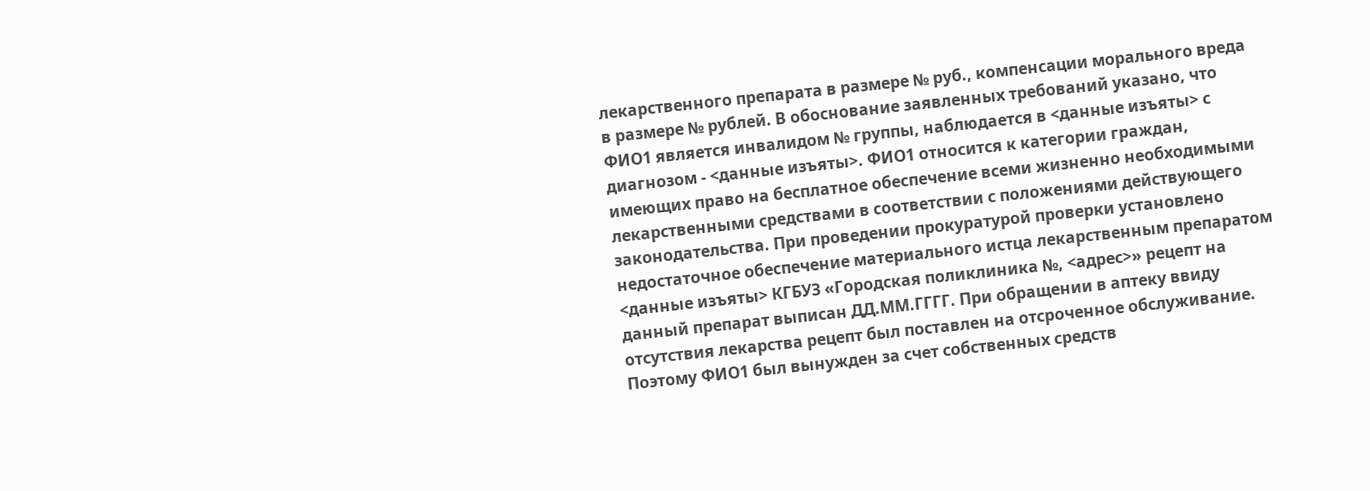лекарственного препарата в размере № руб., компенсации морального вреда в размере № рублей. В обоснование заявленных требований указано, что ФИО1 является инвалидом № группы, наблюдается в <данные изъяты> с диагнозом - <данные изъяты>. ФИО1 относится к категории граждан, имеющих право на бесплатное обеспечение всеми жизненно необходимыми лекарственными средствами в соответствии с положениями действующего законодательства. При проведении прокуратурой проверки установлено недостаточное обеспечение материального истца лекарственным препаратом <данные изъяты> КГБУЗ «Городская поликлиника №, <адрес>» рецепт на данный препарат выписан ДД.ММ.ГГГГ. При обращении в аптеку ввиду отсутствия лекарства рецепт был поставлен на отсроченное обслуживание. Поэтому ФИО1 был вынужден за счет собственных средств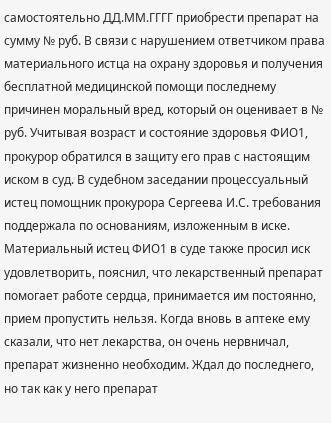самостоятельно ДД.ММ.ГГГГ приобрести препарат на сумму № руб. В связи с нарушением ответчиком права материального истца на охрану здоровья и получения бесплатной медицинской помощи последнему причинен моральный вред, который он оценивает в № руб. Учитывая возраст и состояние здоровья ФИО1, прокурор обратился в защиту его прав с настоящим иском в суд. В судебном заседании процессуальный истец помощник прокурора Сергеева И.С. требования поддержала по основаниям, изложенным в иске. Материальный истец ФИО1 в суде также просил иск удовлетворить, пояснил, что лекарственный препарат помогает работе сердца, принимается им постоянно, прием пропустить нельзя. Когда вновь в аптеке ему сказали, что нет лекарства, он очень нервничал, препарат жизненно необходим. Ждал до последнего, но так как у него препарат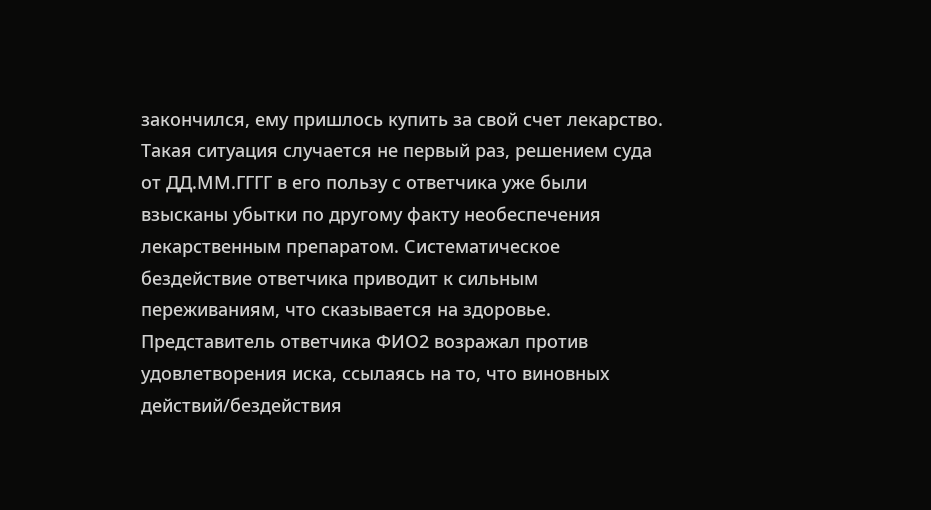закончился, ему пришлось купить за свой счет лекарство. Такая ситуация случается не первый раз, решением суда от ДД.ММ.ГГГГ в его пользу с ответчика уже были взысканы убытки по другому факту необеспечения лекарственным препаратом. Систематическое бездействие ответчика приводит к сильным переживаниям, что сказывается на здоровье. Представитель ответчика ФИО2 возражал против удовлетворения иска, ссылаясь на то, что виновных действий/бездействия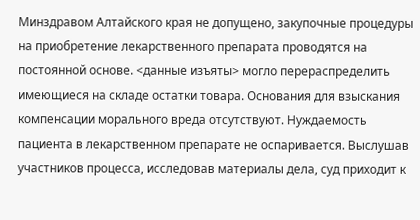Минздравом Алтайского края не допущено, закупочные процедуры на приобретение лекарственного препарата проводятся на постоянной основе. <данные изъяты> могло перераспределить имеющиеся на складе остатки товара. Основания для взыскания компенсации морального вреда отсутствуют. Нуждаемость пациента в лекарственном препарате не оспаривается. Выслушав участников процесса, исследовав материалы дела, суд приходит к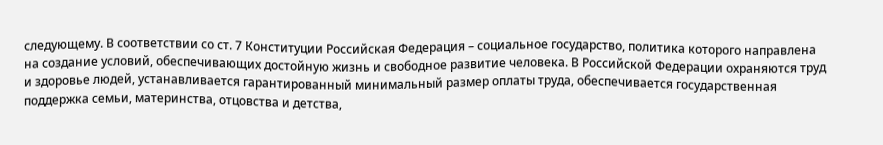следующему. В соответствии со ст. 7 Конституции Российская Федерация – социальное государство, политика которого направлена на создание условий, обеспечивающих достойную жизнь и свободное развитие человека. В Российской Федерации охраняются труд и здоровье людей, устанавливается гарантированный минимальный размер оплаты труда, обеспечивается государственная поддержка семьи, материнства, отцовства и детства,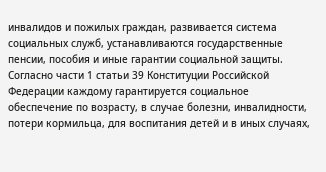инвалидов и пожилых граждан, развивается система социальных служб, устанавливаются государственные пенсии, пособия и иные гарантии социальной защиты. Согласно части 1 статьи 39 Конституции Российской Федерации каждому гарантируется социальное обеспечение по возрасту, в случае болезни, инвалидности, потери кормильца, для воспитания детей и в иных случаях,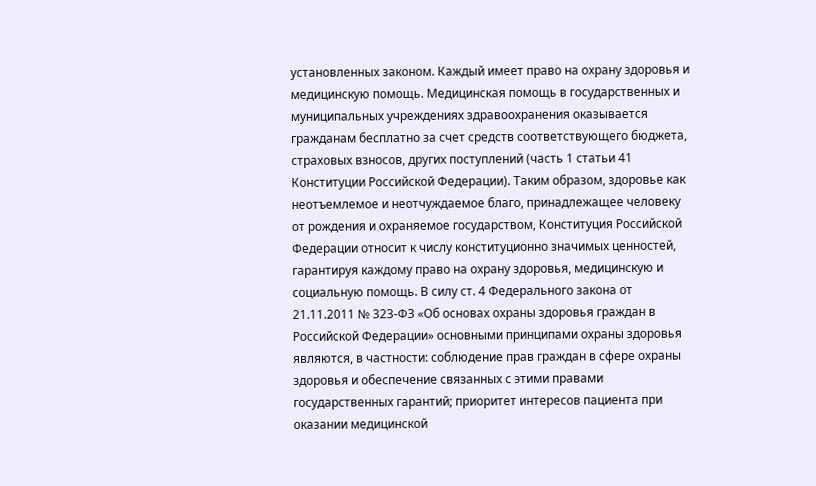установленных законом. Каждый имеет право на охрану здоровья и медицинскую помощь. Медицинская помощь в государственных и муниципальных учреждениях здравоохранения оказывается гражданам бесплатно за счет средств соответствующего бюджета, страховых взносов, других поступлений (часть 1 статьи 41 Конституции Российской Федерации). Таким образом, здоровье как неотъемлемое и неотчуждаемое благо, принадлежащее человеку от рождения и охраняемое государством, Конституция Российской Федерации относит к числу конституционно значимых ценностей, гарантируя каждому право на охрану здоровья, медицинскую и социальную помощь. В силу ст. 4 Федерального закона от 21.11.2011 № 323-ФЗ «Об основах охраны здоровья граждан в Российской Федерации» основными принципами охраны здоровья являются, в частности: соблюдение прав граждан в сфере охраны здоровья и обеспечение связанных с этими правами государственных гарантий; приоритет интересов пациента при оказании медицинской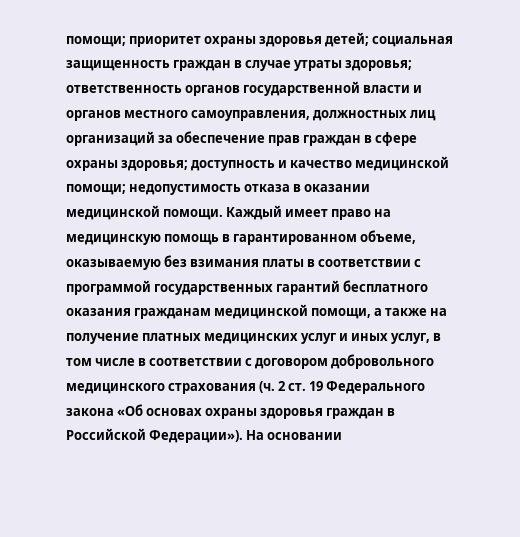помощи; приоритет охраны здоровья детей; социальная защищенность граждан в случае утраты здоровья; ответственность органов государственной власти и органов местного самоуправления, должностных лиц организаций за обеспечение прав граждан в сфере охраны здоровья; доступность и качество медицинской помощи; недопустимость отказа в оказании медицинской помощи. Каждый имеет право на медицинскую помощь в гарантированном объеме, оказываемую без взимания платы в соответствии с программой государственных гарантий бесплатного оказания гражданам медицинской помощи, а также на получение платных медицинских услуг и иных услуг, в том числе в соответствии с договором добровольного медицинского страхования (ч. 2 ст. 19 Федерального закона «Об основах охраны здоровья граждан в Российской Федерации»). На основании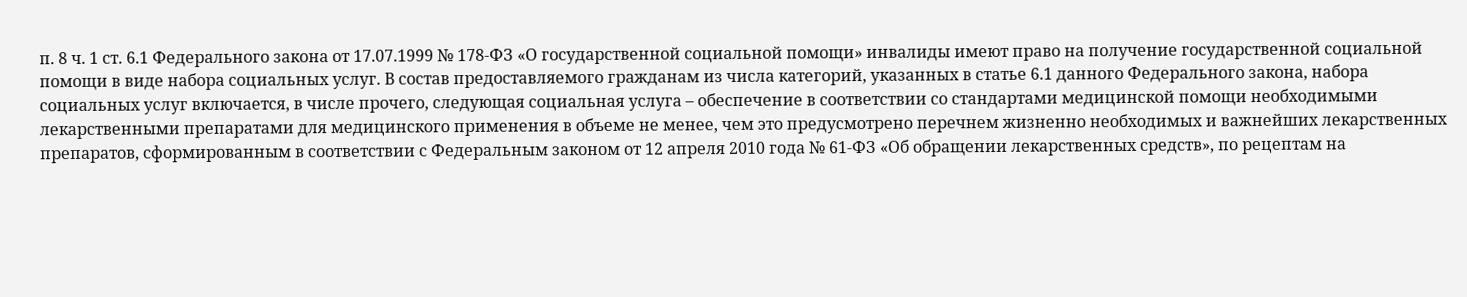п. 8 ч. 1 ст. 6.1 Федерального закона от 17.07.1999 № 178-ФЗ «О государственной социальной помощи» инвалиды имеют право на получение государственной социальной помощи в виде набора социальных услуг. В состав предоставляемого гражданам из числа категорий, указанных в статье 6.1 данного Федерального закона, набора социальных услуг включается, в числе прочего, следующая социальная услуга – обеспечение в соответствии со стандартами медицинской помощи необходимыми лекарственными препаратами для медицинского применения в объеме не менее, чем это предусмотрено перечнем жизненно необходимых и важнейших лекарственных препаратов, сформированным в соответствии с Федеральным законом от 12 апреля 2010 года № 61-ФЗ «Об обращении лекарственных средств», по рецептам на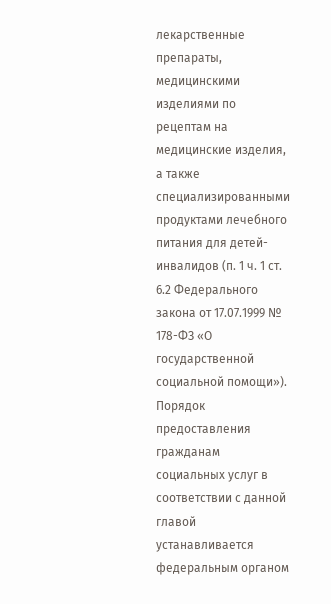лекарственные препараты, медицинскими изделиями по рецептам на медицинские изделия, а также специализированными продуктами лечебного питания для детей-инвалидов (п. 1 ч. 1 ст. 6.2 Федерального закона от 17.07.1999 № 178-ФЗ «О государственной социальной помощи»). Порядок предоставления гражданам социальных услуг в соответствии с данной главой устанавливается федеральным органом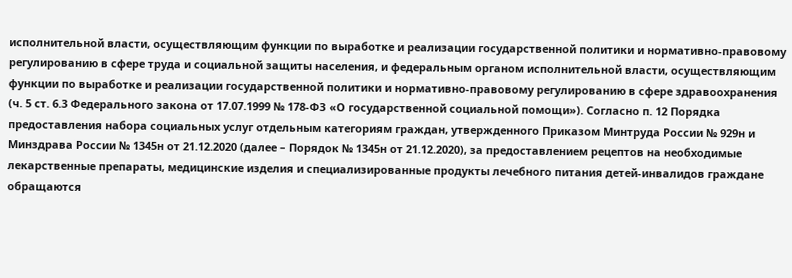исполнительной власти, осуществляющим функции по выработке и реализации государственной политики и нормативно-правовому регулированию в сфере труда и социальной защиты населения, и федеральным органом исполнительной власти, осуществляющим функции по выработке и реализации государственной политики и нормативно-правовому регулированию в сфере здравоохранения (ч. 5 ст. 6.3 Федерального закона от 17.07.1999 № 178-ФЗ «О государственной социальной помощи»). Согласно п. 12 Порядка предоставления набора социальных услуг отдельным категориям граждан, утвержденного Приказом Минтруда России № 929н и Минздрава России № 1345н от 21.12.2020 (далее – Порядок № 1345н от 21.12.2020), за предоставлением рецептов на необходимые лекарственные препараты, медицинские изделия и специализированные продукты лечебного питания детей-инвалидов граждане обращаются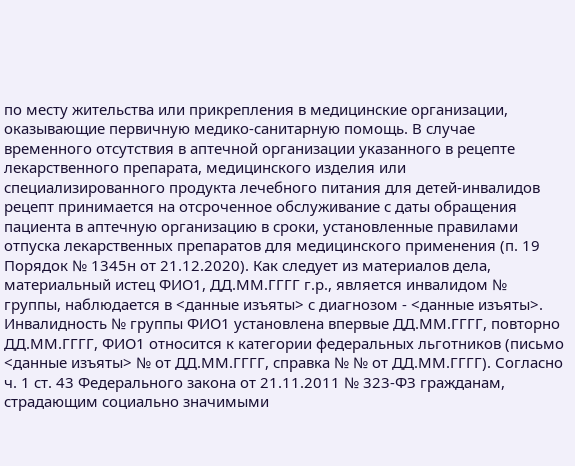по месту жительства или прикрепления в медицинские организации, оказывающие первичную медико-санитарную помощь. В случае временного отсутствия в аптечной организации указанного в рецепте лекарственного препарата, медицинского изделия или специализированного продукта лечебного питания для детей-инвалидов рецепт принимается на отсроченное обслуживание с даты обращения пациента в аптечную организацию в сроки, установленные правилами отпуска лекарственных препаратов для медицинского применения (п. 19 Порядок № 1345н от 21.12.2020). Как следует из материалов дела, материальный истец ФИО1, ДД.ММ.ГГГГ г.р., является инвалидом № группы, наблюдается в <данные изъяты> с диагнозом - <данные изъяты>. Инвалидность № группы ФИО1 установлена впервые ДД.ММ.ГГГГ, повторно ДД.ММ.ГГГГ, ФИО1 относится к категории федеральных льготников (письмо <данные изъяты> № от ДД.ММ.ГГГГ, справка № № от ДД.ММ.ГГГГ). Согласно ч. 1 ст. 43 Федерального закона от 21.11.2011 № 323-ФЗ гражданам, страдающим социально значимыми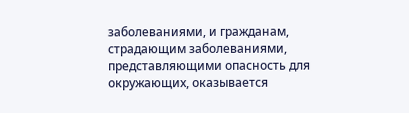заболеваниями, и гражданам, страдающим заболеваниями, представляющими опасность для окружающих, оказывается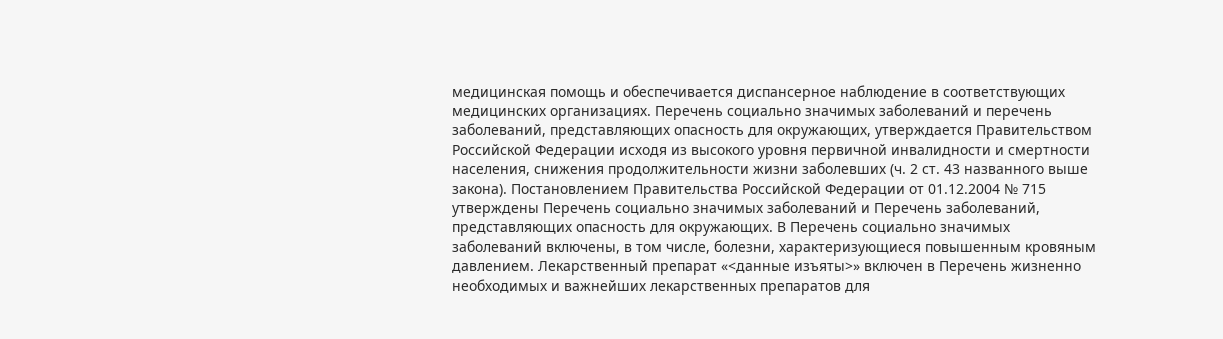медицинская помощь и обеспечивается диспансерное наблюдение в соответствующих медицинских организациях. Перечень социально значимых заболеваний и перечень заболеваний, представляющих опасность для окружающих, утверждается Правительством Российской Федерации исходя из высокого уровня первичной инвалидности и смертности населения, снижения продолжительности жизни заболевших (ч. 2 ст. 43 названного выше закона). Постановлением Правительства Российской Федерации от 01.12.2004 № 715 утверждены Перечень социально значимых заболеваний и Перечень заболеваний, представляющих опасность для окружающих. В Перечень социально значимых заболеваний включены, в том числе, болезни, характеризующиеся повышенным кровяным давлением. Лекарственный препарат «<данные изъяты>» включен в Перечень жизненно необходимых и важнейших лекарственных препаратов для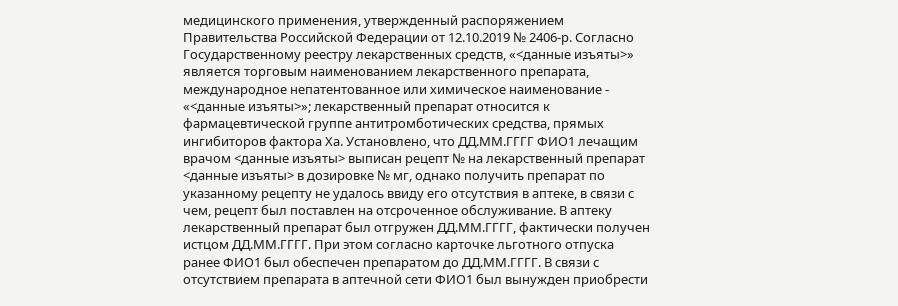медицинского применения, утвержденный распоряжением Правительства Российской Федерации от 12.10.2019 № 2406-р. Согласно Государственному реестру лекарственных средств, «<данные изъяты>» является торговым наименованием лекарственного препарата, международное непатентованное или химическое наименование - «<данные изъяты>»; лекарственный препарат относится к фармацевтической группе антитромботических средства, прямых ингибиторов фактора Ха. Установлено, что ДД.ММ.ГГГГ ФИО1 лечащим врачом <данные изъяты> выписан рецепт № на лекарственный препарат <данные изъяты> в дозировке № мг, однако получить препарат по указанному рецепту не удалось ввиду его отсутствия в аптеке, в связи с чем, рецепт был поставлен на отсроченное обслуживание. В аптеку лекарственный препарат был отгружен ДД.ММ.ГГГГ, фактически получен истцом ДД.ММ.ГГГГ. При этом согласно карточке льготного отпуска ранее ФИО1 был обеспечен препаратом до ДД.ММ.ГГГГ. В связи с отсутствием препарата в аптечной сети ФИО1 был вынужден приобрести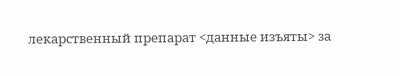лекарственный препарат <данные изъяты> за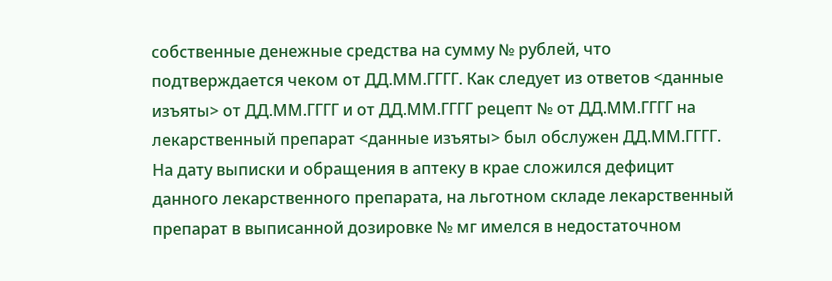собственные денежные средства на сумму № рублей, что подтверждается чеком от ДД.ММ.ГГГГ. Как следует из ответов <данные изъяты> от ДД.ММ.ГГГГ и от ДД.ММ.ГГГГ рецепт № от ДД.ММ.ГГГГ на лекарственный препарат <данные изъяты> был обслужен ДД.ММ.ГГГГ. На дату выписки и обращения в аптеку в крае сложился дефицит данного лекарственного препарата, на льготном складе лекарственный препарат в выписанной дозировке № мг имелся в недостаточном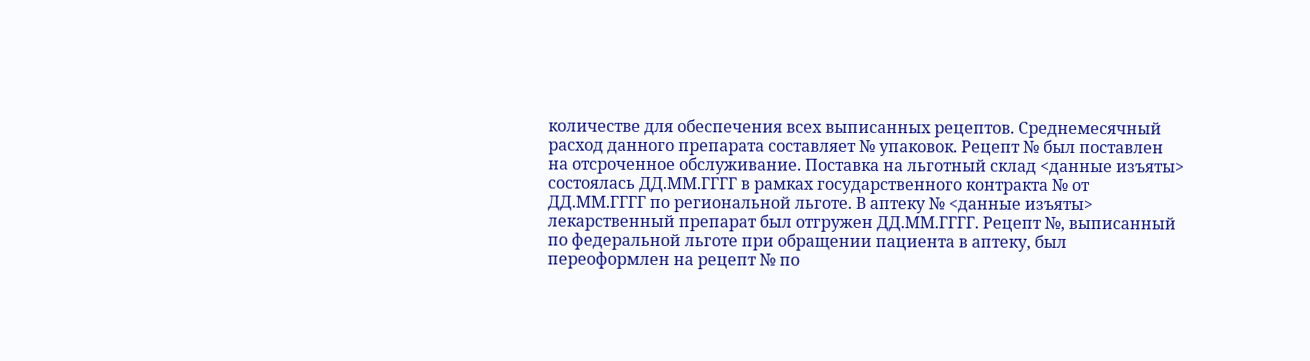количестве для обеспечения всех выписанных рецептов. Среднемесячный расход данного препарата составляет № упаковок. Рецепт № был поставлен на отсроченное обслуживание. Поставка на льготный склад <данные изъяты> состоялась ДД.ММ.ГГГГ в рамках государственного контракта № от ДД.ММ.ГГГГ по региональной льготе. В аптеку № <данные изъяты> лекарственный препарат был отгружен ДД.ММ.ГГГГ. Рецепт №, выписанный по федеральной льготе при обращении пациента в аптеку, был переоформлен на рецепт № по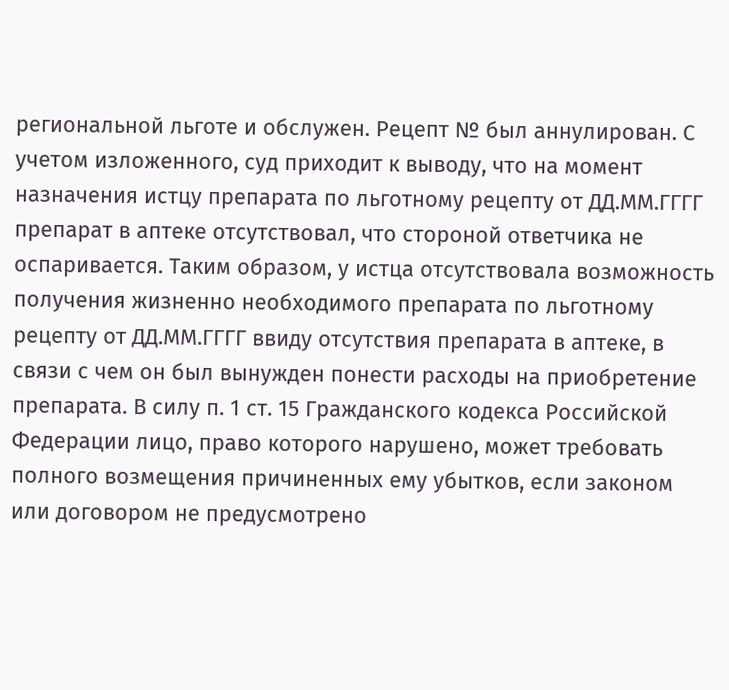региональной льготе и обслужен. Рецепт № был аннулирован. С учетом изложенного, суд приходит к выводу, что на момент назначения истцу препарата по льготному рецепту от ДД.ММ.ГГГГ препарат в аптеке отсутствовал, что стороной ответчика не оспаривается. Таким образом, у истца отсутствовала возможность получения жизненно необходимого препарата по льготному рецепту от ДД.ММ.ГГГГ ввиду отсутствия препарата в аптеке, в связи с чем он был вынужден понести расходы на приобретение препарата. В силу п. 1 ст. 15 Гражданского кодекса Российской Федерации лицо, право которого нарушено, может требовать полного возмещения причиненных ему убытков, если законом или договором не предусмотрено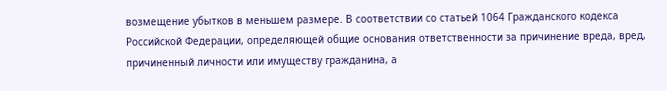возмещение убытков в меньшем размере. В соответствии со статьей 1064 Гражданского кодекса Российской Федерации, определяющей общие основания ответственности за причинение вреда, вред, причиненный личности или имуществу гражданина, а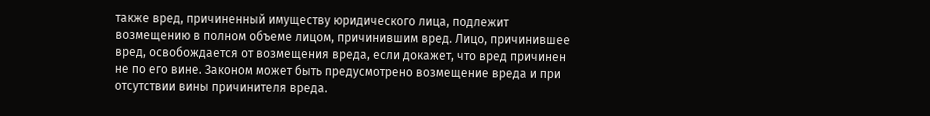также вред, причиненный имуществу юридического лица, подлежит возмещению в полном объеме лицом, причинившим вред. Лицо, причинившее вред, освобождается от возмещения вреда, если докажет, что вред причинен не по его вине. Законом может быть предусмотрено возмещение вреда и при отсутствии вины причинителя вреда.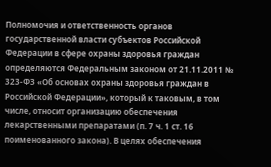Полномочия и ответственность органов государственной власти субъектов Российской Федерации в сфере охраны здоровья граждан определяются Федеральным законом от 21.11.2011 № 323-ФЗ «Об основах охраны здоровья граждан в Российской Федерации», который к таковым, в том числе, относит организацию обеспечения лекарственными препаратами (п. 7 ч. 1 ст. 16 поименованного закона). В целях обеспечения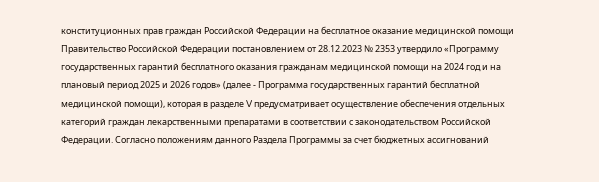конституционных прав граждан Российской Федерации на бесплатное оказание медицинской помощи Правительство Российской Федерации постановлением от 28.12.2023 № 2353 утвердило «Программу государственных гарантий бесплатного оказания гражданам медицинской помощи на 2024 год и на плановый период 2025 и 2026 годов» (далее - Программа государственных гарантий бесплатной медицинской помощи), которая в разделе V предусматривает осуществление обеспечения отдельных категорий граждан лекарственными препаратами в соответствии с законодательством Российской Федерации. Согласно положениям данного Раздела Программы за счет бюджетных ассигнований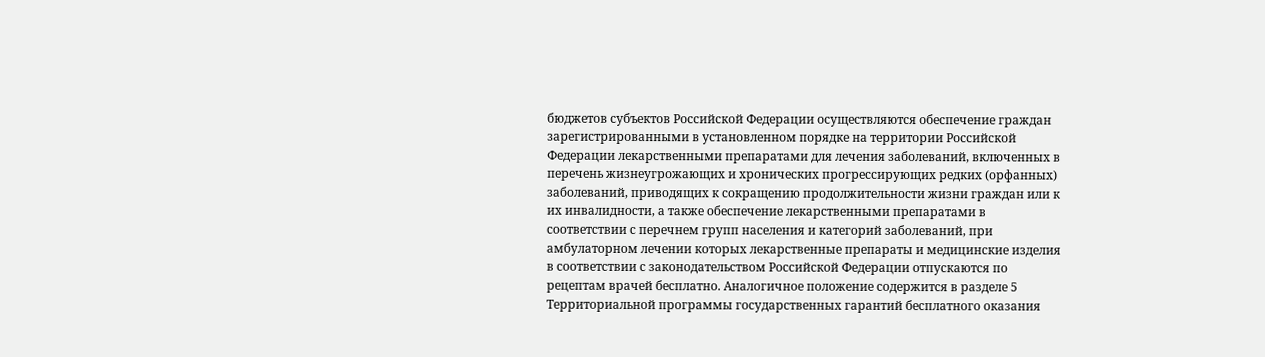бюджетов субъектов Российской Федерации осуществляются обеспечение граждан зарегистрированными в установленном порядке на территории Российской Федерации лекарственными препаратами для лечения заболеваний, включенных в перечень жизнеугрожающих и хронических прогрессирующих редких (орфанных) заболеваний, приводящих к сокращению продолжительности жизни граждан или к их инвалидности, а также обеспечение лекарственными препаратами в соответствии с перечнем групп населения и категорий заболеваний, при амбулаторном лечении которых лекарственные препараты и медицинские изделия в соответствии с законодательством Российской Федерации отпускаются по рецептам врачей бесплатно. Аналогичное положение содержится в разделе 5 Территориальной программы государственных гарантий бесплатного оказания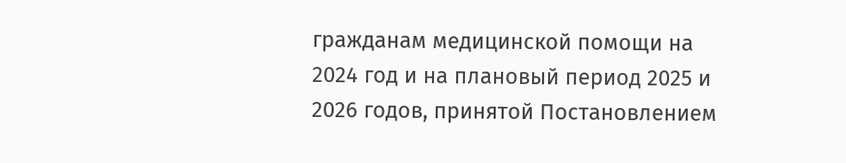гражданам медицинской помощи на 2024 год и на плановый период 2025 и 2026 годов, принятой Постановлением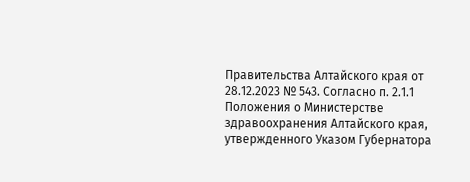Правительства Алтайского края от 28.12.2023 № 543. Согласно п. 2.1.1 Положения о Министерстве здравоохранения Алтайского края, утвержденного Указом Губернатора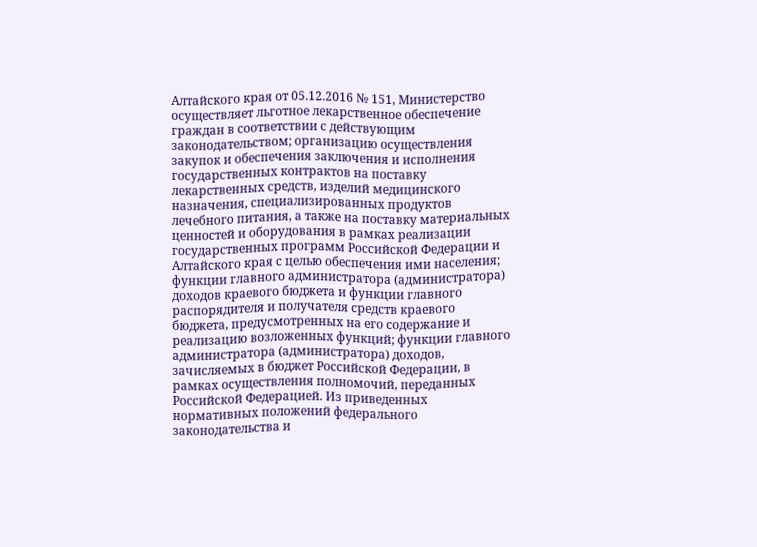Алтайского края от 05.12.2016 № 151, Министерство осуществляет льготное лекарственное обеспечение граждан в соответствии с действующим законодательством; организацию осуществления закупок и обеспечения заключения и исполнения государственных контрактов на поставку лекарственных средств, изделий медицинского назначения, специализированных продуктов лечебного питания, а также на поставку материальных ценностей и оборудования в рамках реализации государственных программ Российской Федерации и Алтайского края с целью обеспечения ими населения; функции главного администратора (администратора) доходов краевого бюджета и функции главного распорядителя и получателя средств краевого бюджета, предусмотренных на его содержание и реализацию возложенных функций; функции главного администратора (администратора) доходов, зачисляемых в бюджет Российской Федерации, в рамках осуществления полномочий, переданных Российской Федерацией. Из приведенных нормативных положений федерального законодательства и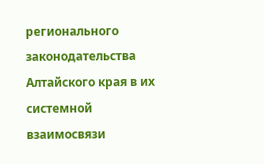регионального законодательства Алтайского края в их системной взаимосвязи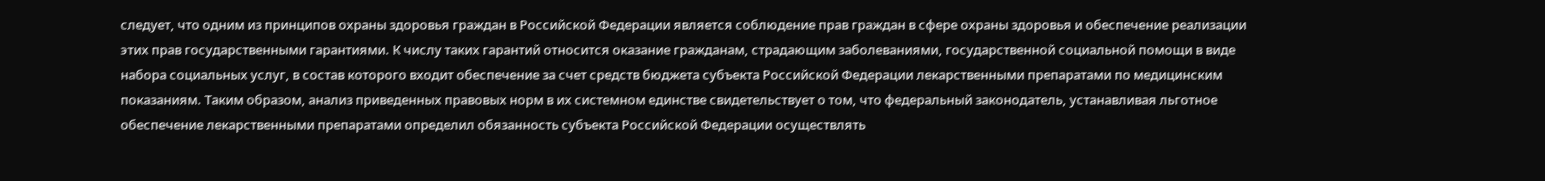следует, что одним из принципов охраны здоровья граждан в Российской Федерации является соблюдение прав граждан в сфере охраны здоровья и обеспечение реализации этих прав государственными гарантиями. К числу таких гарантий относится оказание гражданам, страдающим заболеваниями, государственной социальной помощи в виде набора социальных услуг, в состав которого входит обеспечение за счет средств бюджета субъекта Российской Федерации лекарственными препаратами по медицинским показаниям. Таким образом, анализ приведенных правовых норм в их системном единстве свидетельствует о том, что федеральный законодатель, устанавливая льготное обеспечение лекарственными препаратами определил обязанность субъекта Российской Федерации осуществлять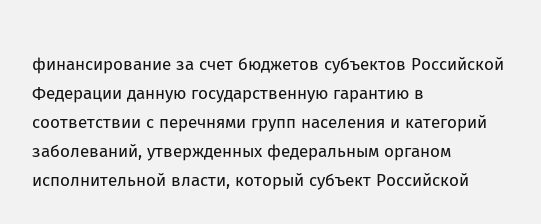финансирование за счет бюджетов субъектов Российской Федерации данную государственную гарантию в соответствии с перечнями групп населения и категорий заболеваний, утвержденных федеральным органом исполнительной власти, который субъект Российской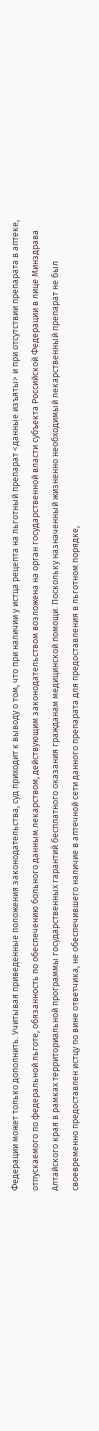Федерации может только дополнить. Учитывая приведенные положения законодательства, суд приходит к выводу о том, что при наличии у истца рецепта на льготный препарат <данные изъяты> и при отсутствии препарата в аптеке, отпускаемого по федеральной льготе, обязанность по обеспечению больного данным лекарством, действующим законодательством возложена на орган государственной власти субъекта Российской Федерации в лице Минздрава Алтайского края в рамках территориальной программы государственных гарантий бесплатного оказания гражданам медицинской помощи. Поскольку назначенный жизненно необходимый лекарственный препарат не был своевременно предоставлен истцу по вине ответчика, не обеспечившего наличие в аптечной сети данного препарата для предоставления в льготном порядке,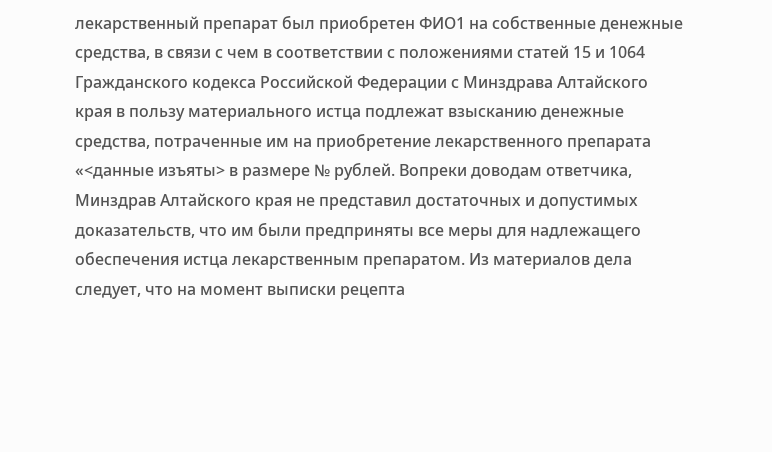лекарственный препарат был приобретен ФИО1 на собственные денежные средства, в связи с чем в соответствии с положениями статей 15 и 1064 Гражданского кодекса Российской Федерации с Минздрава Алтайского края в пользу материального истца подлежат взысканию денежные средства, потраченные им на приобретение лекарственного препарата «<данные изъяты> в размере № рублей. Вопреки доводам ответчика, Минздрав Алтайского края не представил достаточных и допустимых доказательств, что им были предприняты все меры для надлежащего обеспечения истца лекарственным препаратом. Из материалов дела следует, что на момент выписки рецепта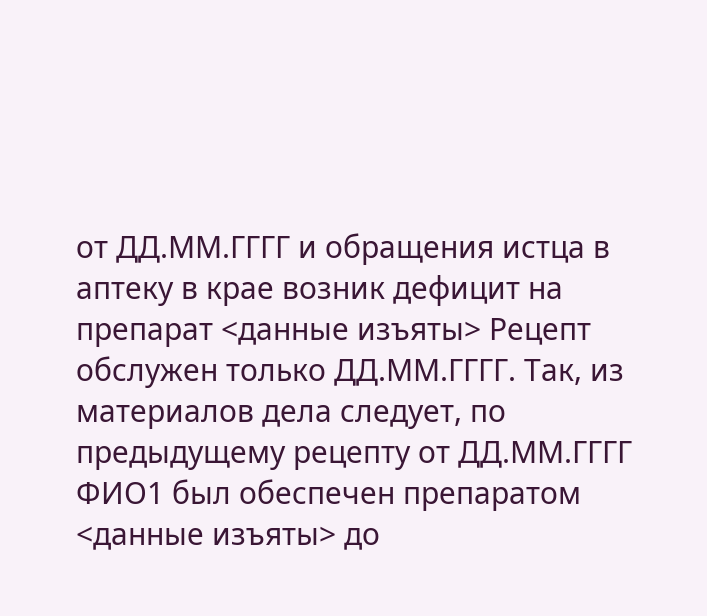от ДД.ММ.ГГГГ и обращения истца в аптеку в крае возник дефицит на препарат <данные изъяты> Рецепт обслужен только ДД.ММ.ГГГГ. Так, из материалов дела следует, по предыдущему рецепту от ДД.ММ.ГГГГ ФИО1 был обеспечен препаратом <данные изъяты> до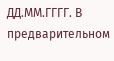ДД.ММ.ГГГГ. В предварительном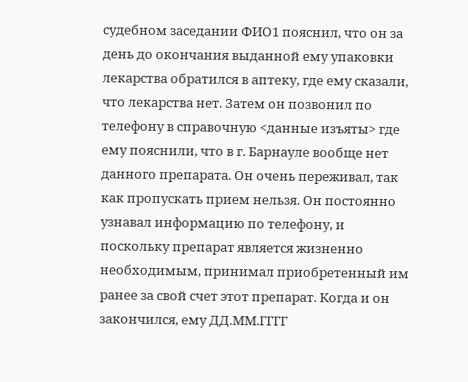судебном заседании ФИО1 пояснил, что он за день до окончания выданной ему упаковки лекарства обратился в аптеку, где ему сказали, что лекарства нет. Затем он позвонил по телефону в справочную <данные изъяты> где ему пояснили, что в г. Барнауле вообще нет данного препарата. Он очень переживал, так как пропускать прием нельзя. Он постоянно узнавал информацию по телефону, и поскольку препарат является жизненно необходимым, принимал приобретенный им ранее за свой счет этот препарат. Когда и он закончился, ему ДД.ММ.ГГГГ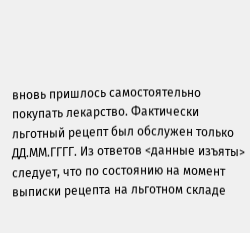вновь пришлось самостоятельно покупать лекарство. Фактически льготный рецепт был обслужен только ДД.ММ.ГГГГ. Из ответов <данные изъяты> следует, что по состоянию на момент выписки рецепта на льготном складе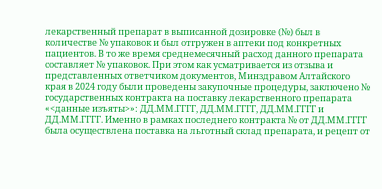лекарственный препарат в выписанной дозировке (№) был в количестве № упаковок и был отгружен в аптеки под конкретных пациентов. В то же время среднемесячный расход данного препарата составляет № упаковок. При этом как усматривается из отзыва и представленных ответчиком документов, Минздравом Алтайского края в 2024 году были проведены закупочные процедуры, заключено № государственных контракта на поставку лекарственного препарата «<данные изъяты>»: ДД.ММ.ГГГГ, ДД.ММ.ГГГГ, ДД.ММ.ГГГГ и ДД.ММ.ГГГГ. Именно в рамках последнего контракта № от ДД.ММ.ГГГГ была осуществлена поставка на льготный склад препарата, и рецепт от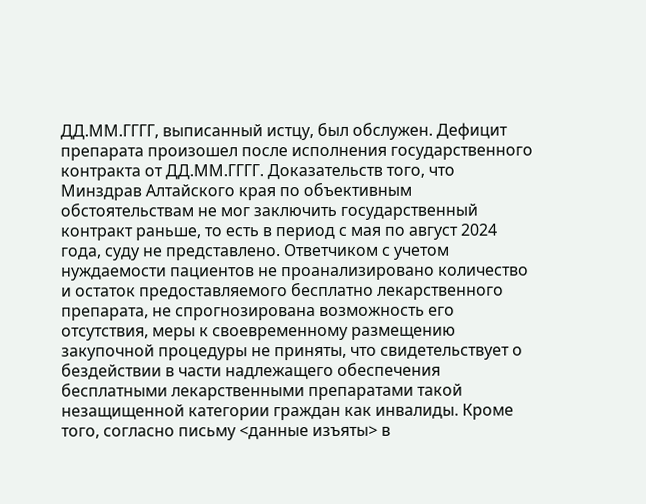ДД.ММ.ГГГГ, выписанный истцу, был обслужен. Дефицит препарата произошел после исполнения государственного контракта от ДД.ММ.ГГГГ. Доказательств того, что Минздрав Алтайского края по объективным обстоятельствам не мог заключить государственный контракт раньше, то есть в период с мая по август 2024 года, суду не представлено. Ответчиком с учетом нуждаемости пациентов не проанализировано количество и остаток предоставляемого бесплатно лекарственного препарата, не спрогнозирована возможность его отсутствия, меры к своевременному размещению закупочной процедуры не приняты, что свидетельствует о бездействии в части надлежащего обеспечения бесплатными лекарственными препаратами такой незащищенной категории граждан как инвалиды. Кроме того, согласно письму <данные изъяты> в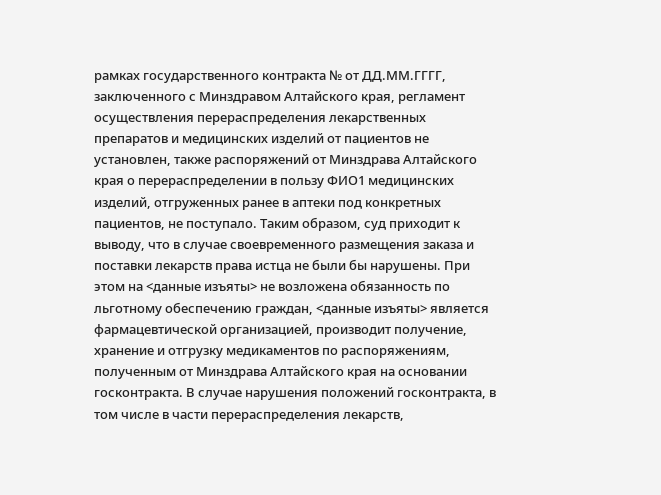рамках государственного контракта № от ДД.ММ.ГГГГ, заключенного с Минздравом Алтайского края, регламент осуществления перераспределения лекарственных препаратов и медицинских изделий от пациентов не установлен, также распоряжений от Минздрава Алтайского края о перераспределении в пользу ФИО1 медицинских изделий, отгруженных ранее в аптеки под конкретных пациентов, не поступало. Таким образом, суд приходит к выводу, что в случае своевременного размещения заказа и поставки лекарств права истца не были бы нарушены. При этом на <данные изъяты> не возложена обязанность по льготному обеспечению граждан, <данные изъяты> является фармацевтической организацией, производит получение, хранение и отгрузку медикаментов по распоряжениям, полученным от Минздрава Алтайского края на основании госконтракта. В случае нарушения положений госконтракта, в том числе в части перераспределения лекарств,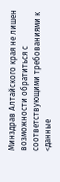Минздрав Алтайского края не лишен возможности обратиться с соответствующими требованиями к <данные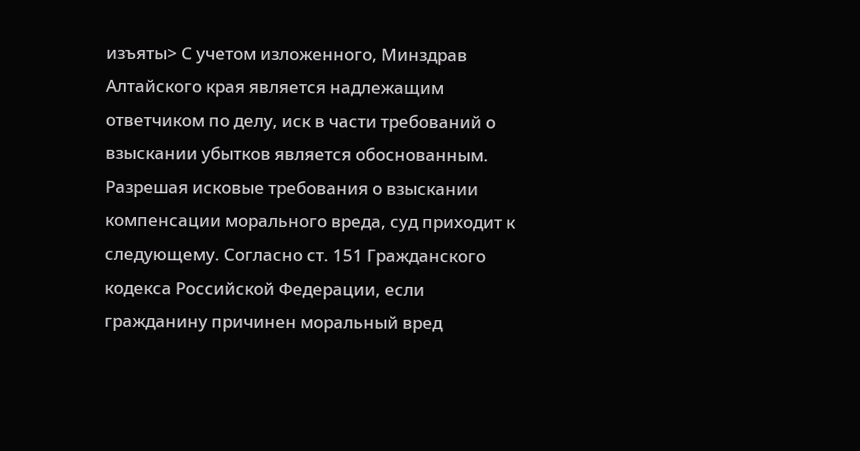изъяты> С учетом изложенного, Минздрав Алтайского края является надлежащим ответчиком по делу, иск в части требований о взыскании убытков является обоснованным. Разрешая исковые требования о взыскании компенсации морального вреда, суд приходит к следующему. Согласно ст. 151 Гражданского кодекса Российской Федерации, если гражданину причинен моральный вред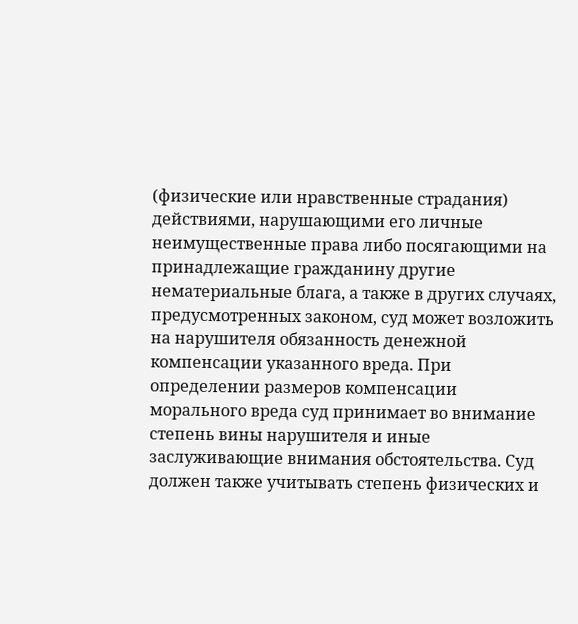(физические или нравственные страдания) действиями, нарушающими его личные неимущественные права либо посягающими на принадлежащие гражданину другие нематериальные блага, а также в других случаях, предусмотренных законом, суд может возложить на нарушителя обязанность денежной компенсации указанного вреда. При определении размеров компенсации морального вреда суд принимает во внимание степень вины нарушителя и иные заслуживающие внимания обстоятельства. Суд должен также учитывать степень физических и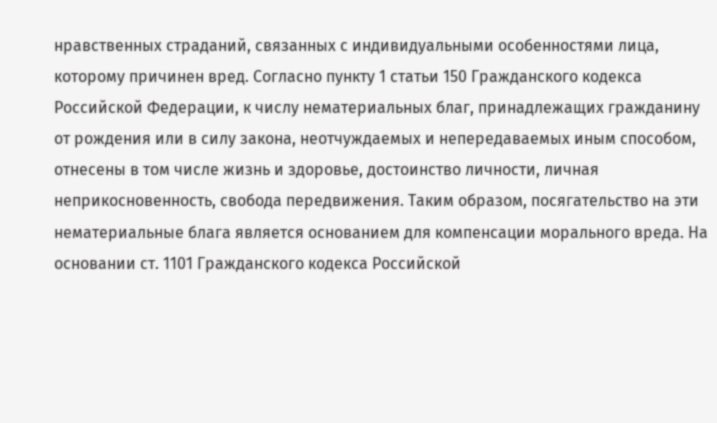нравственных страданий, связанных с индивидуальными особенностями лица, которому причинен вред. Согласно пункту 1 статьи 150 Гражданского кодекса Российской Федерации, к числу нематериальных благ, принадлежащих гражданину от рождения или в силу закона, неотчуждаемых и непередаваемых иным способом, отнесены в том числе жизнь и здоровье, достоинство личности, личная неприкосновенность, свобода передвижения. Таким образом, посягательство на эти нематериальные блага является основанием для компенсации морального вреда. На основании ст. 1101 Гражданского кодекса Российской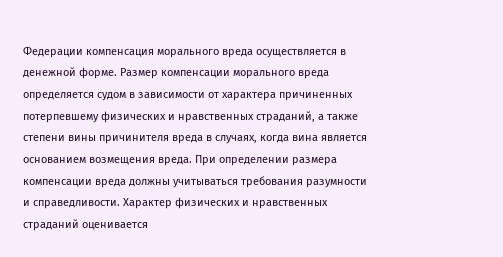Федерации компенсация морального вреда осуществляется в денежной форме. Размер компенсации морального вреда определяется судом в зависимости от характера причиненных потерпевшему физических и нравственных страданий, а также степени вины причинителя вреда в случаях, когда вина является основанием возмещения вреда. При определении размера компенсации вреда должны учитываться требования разумности и справедливости. Характер физических и нравственных страданий оценивается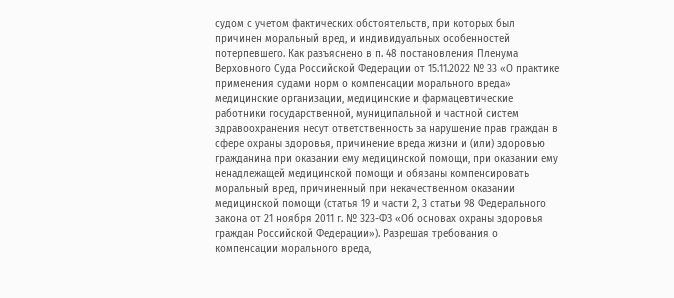судом с учетом фактических обстоятельств, при которых был причинен моральный вред, и индивидуальных особенностей потерпевшего. Как разъяснено в п. 48 постановления Пленума Верховного Суда Российской Федерации от 15.11.2022 № 33 «О практике применения судами норм о компенсации морального вреда» медицинские организации, медицинские и фармацевтические работники государственной, муниципальной и частной систем здравоохранения несут ответственность за нарушение прав граждан в сфере охраны здоровья, причинение вреда жизни и (или) здоровью гражданина при оказании ему медицинской помощи, при оказании ему ненадлежащей медицинской помощи и обязаны компенсировать моральный вред, причиненный при некачественном оказании медицинской помощи (статья 19 и части 2, 3 статьи 98 Федерального закона от 21 ноября 2011 г. № 323-ФЗ «Об основах охраны здоровья граждан Российской Федерации»). Разрешая требования о компенсации морального вреда,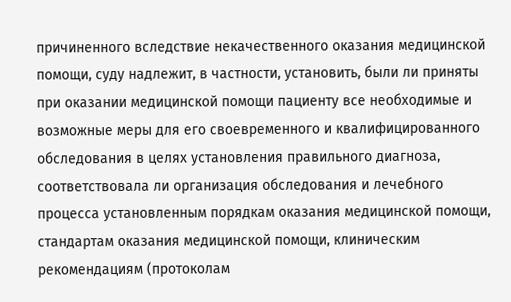причиненного вследствие некачественного оказания медицинской помощи, суду надлежит, в частности, установить, были ли приняты при оказании медицинской помощи пациенту все необходимые и возможные меры для его своевременного и квалифицированного обследования в целях установления правильного диагноза, соответствовала ли организация обследования и лечебного процесса установленным порядкам оказания медицинской помощи, стандартам оказания медицинской помощи, клиническим рекомендациям (протоколам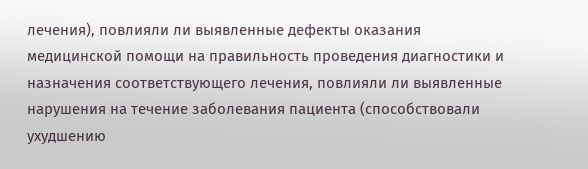лечения), повлияли ли выявленные дефекты оказания медицинской помощи на правильность проведения диагностики и назначения соответствующего лечения, повлияли ли выявленные нарушения на течение заболевания пациента (способствовали ухудшению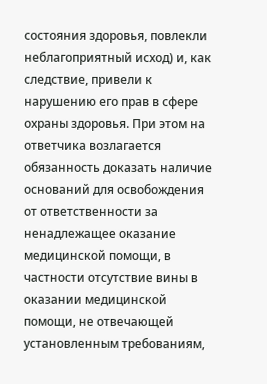состояния здоровья, повлекли неблагоприятный исход) и, как следствие, привели к нарушению его прав в сфере охраны здоровья. При этом на ответчика возлагается обязанность доказать наличие оснований для освобождения от ответственности за ненадлежащее оказание медицинской помощи, в частности отсутствие вины в оказании медицинской помощи, не отвечающей установленным требованиям,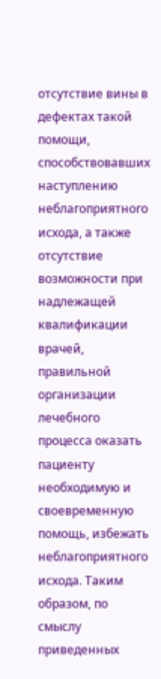отсутствие вины в дефектах такой помощи, способствовавших наступлению неблагоприятного исхода, а также отсутствие возможности при надлежащей квалификации врачей, правильной организации лечебного процесса оказать пациенту необходимую и своевременную помощь, избежать неблагоприятного исхода. Таким образом, по смыслу приведенных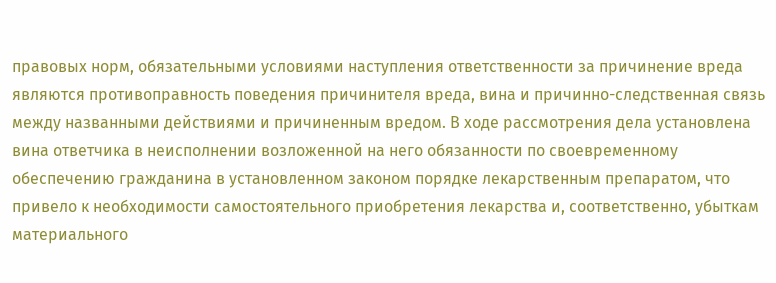правовых норм, обязательными условиями наступления ответственности за причинение вреда являются противоправность поведения причинителя вреда, вина и причинно-следственная связь между названными действиями и причиненным вредом. В ходе рассмотрения дела установлена вина ответчика в неисполнении возложенной на него обязанности по своевременному обеспечению гражданина в установленном законом порядке лекарственным препаратом, что привело к необходимости самостоятельного приобретения лекарства и, соответственно, убыткам материального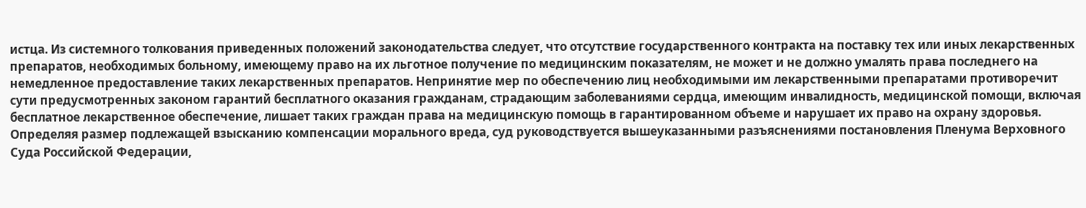истца. Из системного толкования приведенных положений законодательства следует, что отсутствие государственного контракта на поставку тех или иных лекарственных препаратов, необходимых больному, имеющему право на их льготное получение по медицинским показателям, не может и не должно умалять права последнего на немедленное предоставление таких лекарственных препаратов. Непринятие мер по обеспечению лиц необходимыми им лекарственными препаратами противоречит сути предусмотренных законом гарантий бесплатного оказания гражданам, страдающим заболеваниями сердца, имеющим инвалидность, медицинской помощи, включая бесплатное лекарственное обеспечение, лишает таких граждан права на медицинскую помощь в гарантированном объеме и нарушает их право на охрану здоровья. Определяя размер подлежащей взысканию компенсации морального вреда, суд руководствуется вышеуказанными разъяснениями постановления Пленума Верховного Суда Российской Федерации,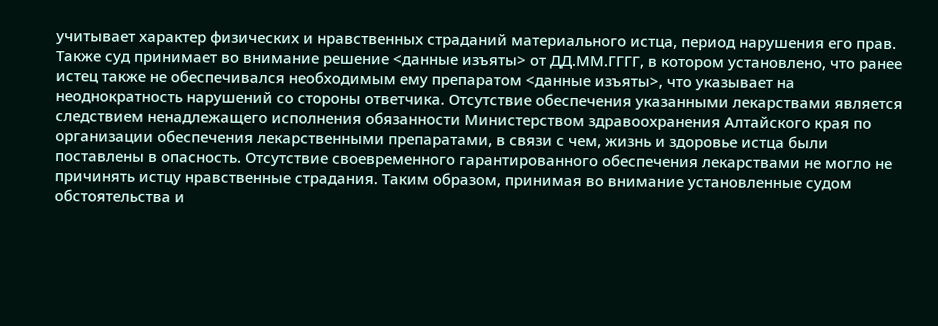учитывает характер физических и нравственных страданий материального истца, период нарушения его прав. Также суд принимает во внимание решение <данные изъяты> от ДД.ММ.ГГГГ, в котором установлено, что ранее истец также не обеспечивался необходимым ему препаратом <данные изъяты>, что указывает на неоднократность нарушений со стороны ответчика. Отсутствие обеспечения указанными лекарствами является следствием ненадлежащего исполнения обязанности Министерством здравоохранения Алтайского края по организации обеспечения лекарственными препаратами, в связи с чем, жизнь и здоровье истца были поставлены в опасность. Отсутствие своевременного гарантированного обеспечения лекарствами не могло не причинять истцу нравственные страдания. Таким образом, принимая во внимание установленные судом обстоятельства и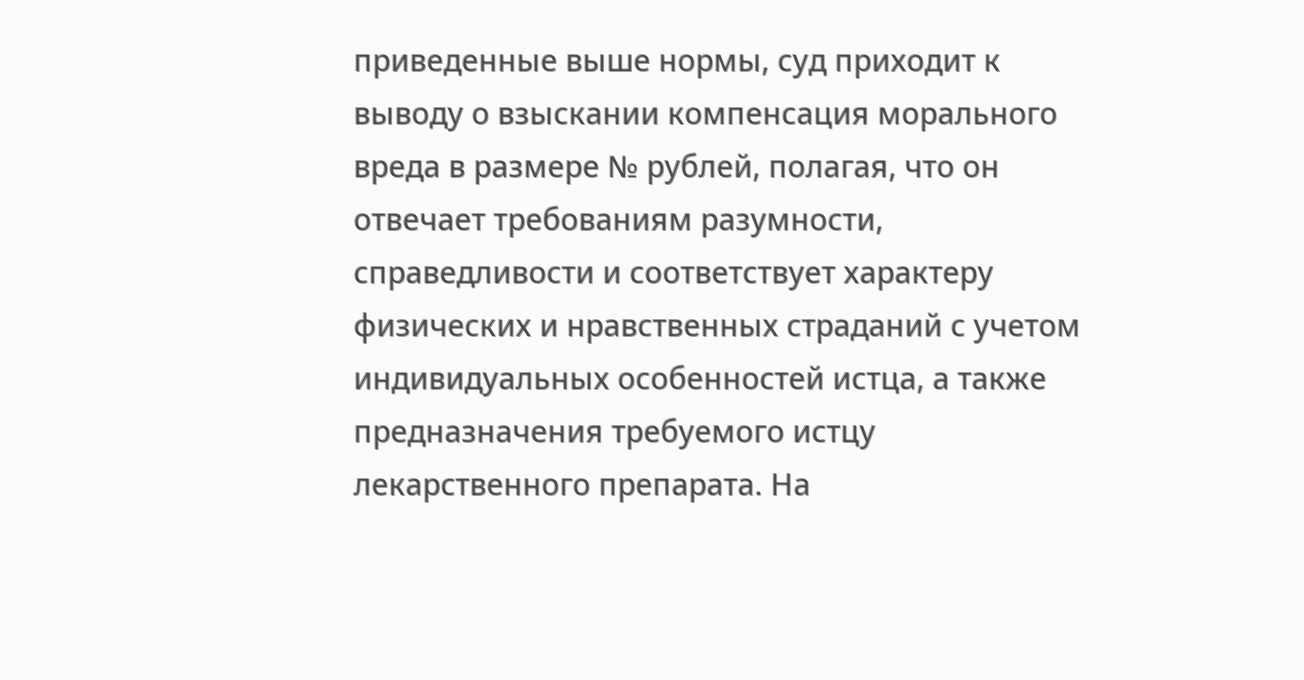приведенные выше нормы, суд приходит к выводу о взыскании компенсация морального вреда в размере № рублей, полагая, что он отвечает требованиям разумности, справедливости и соответствует характеру физических и нравственных страданий с учетом индивидуальных особенностей истца, а также предназначения требуемого истцу лекарственного препарата. На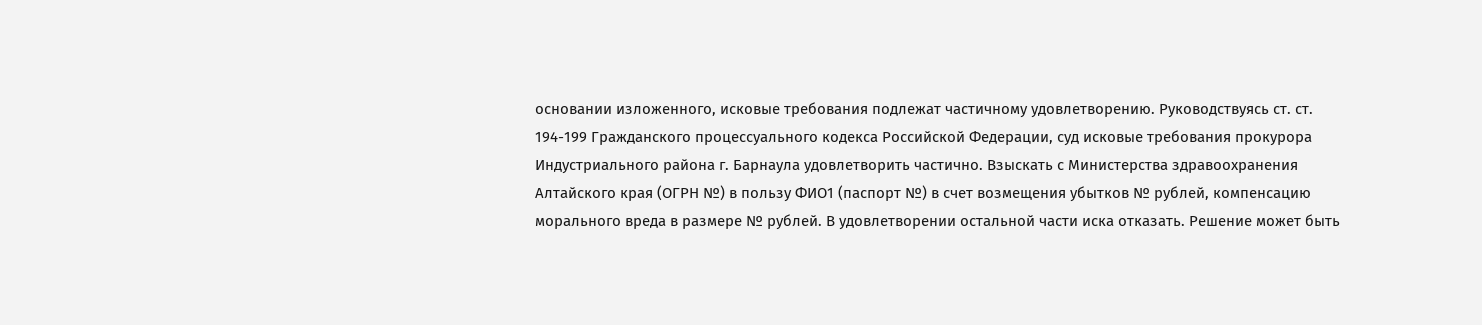основании изложенного, исковые требования подлежат частичному удовлетворению. Руководствуясь ст. ст. 194-199 Гражданского процессуального кодекса Российской Федерации, суд исковые требования прокурора Индустриального района г. Барнаула удовлетворить частично. Взыскать с Министерства здравоохранения Алтайского края (ОГРН №) в пользу ФИО1 (паспорт №) в счет возмещения убытков № рублей, компенсацию морального вреда в размере № рублей. В удовлетворении остальной части иска отказать. Решение может быть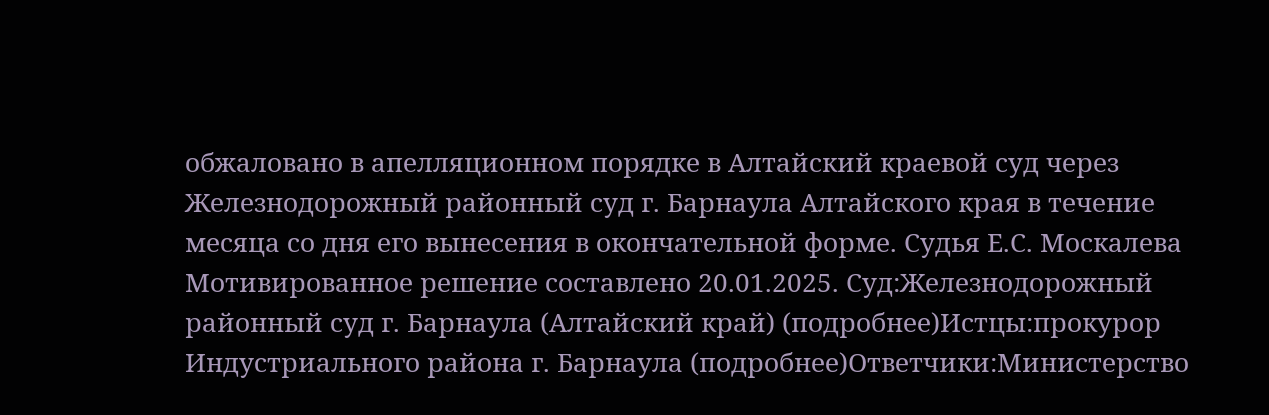обжаловано в апелляционном порядке в Алтайский краевой суд через Железнодорожный районный суд г. Барнаула Алтайского края в течение месяца со дня его вынесения в окончательной форме. Судья Е.С. Москалева Мотивированное решение составлено 20.01.2025. Суд:Железнодорожный районный суд г. Барнаула (Алтайский край) (подробнее)Истцы:прокурор Индустриального района г. Барнаула (подробнее)Ответчики:Министерство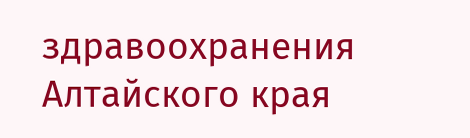здравоохранения Алтайского края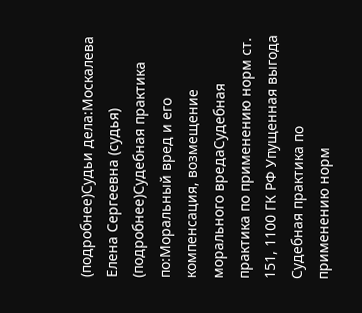(подробнее)Судьи дела:Москалева Елена Сергеевна (судья) (подробнее)Судебная практика по:Моральный вред и его компенсация, возмещение морального вредаСудебная практика по применению норм ст. 151, 1100 ГК РФ Упущенная выгода Судебная практика по применению норм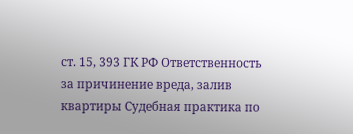ст. 15, 393 ГК РФ Ответственность за причинение вреда, залив квартиры Судебная практика по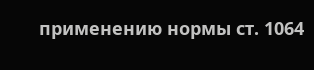применению нормы ст. 1064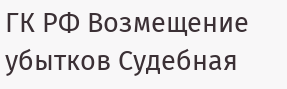ГК РФ Возмещение убытков Судебная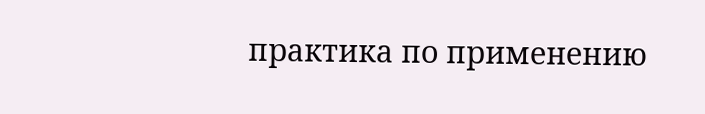практика по применению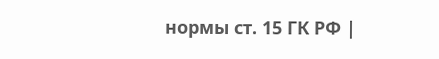нормы ст. 15 ГК РФ |